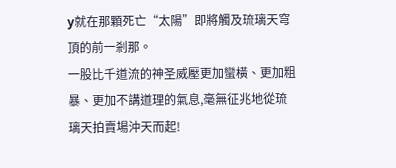y就在那顆死亡“太陽”即將觸及琉璃天穹頂的前一剎那。
一股比千道流的神圣威壓更加蠻橫、更加粗暴、更加不講道理的氣息,毫無征兆地從琉璃天拍賣場沖天而起!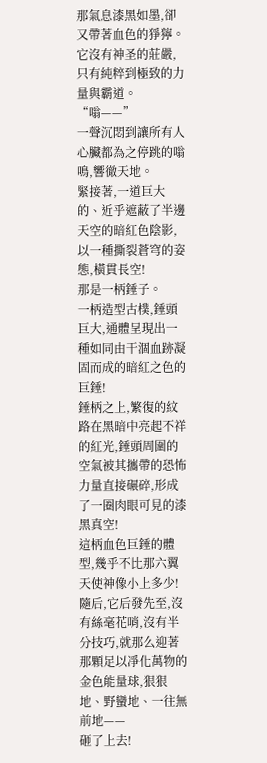那氣息漆黑如墨,卻又帶著血色的猙獰。
它沒有神圣的莊嚴,只有純粹到極致的力量與霸道。
“嗡——”
一聲沉悶到讓所有人心臟都為之停跳的嗡鳴,響徹天地。
緊接著,一道巨大的、近乎遮蔽了半邊天空的暗紅色陰影,以一種撕裂蒼穹的姿態,橫貫長空!
那是一柄錘子。
一柄造型古樸,錘頭巨大,通體呈現出一種如同由干涸血跡凝固而成的暗紅之色的巨錘!
錘柄之上,繁復的紋路在黑暗中亮起不祥的紅光,錘頭周圍的空氣被其攜帶的恐怖力量直接碾碎,形成了一圈肉眼可見的漆黑真空!
這柄血色巨錘的體型,幾乎不比那六翼天使神像小上多少!
隨后,它后發先至,沒有絲毫花哨,沒有半分技巧,就那么迎著那顆足以凈化萬物的金色能量球,狠狠地、野蠻地、一往無前地——
砸了上去!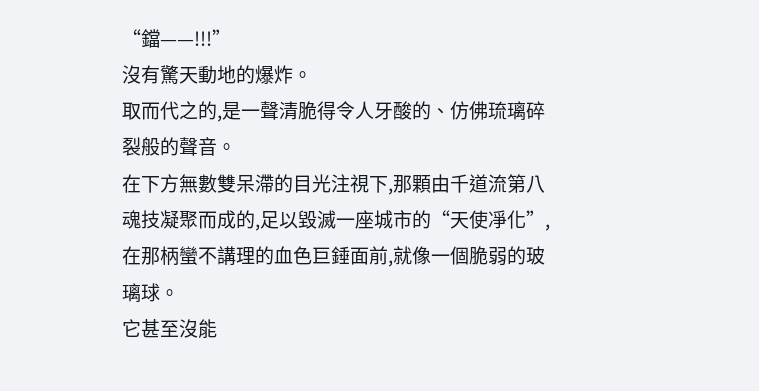“鐺——!!!”
沒有驚天動地的爆炸。
取而代之的,是一聲清脆得令人牙酸的、仿佛琉璃碎裂般的聲音。
在下方無數雙呆滯的目光注視下,那顆由千道流第八魂技凝聚而成的,足以毀滅一座城市的“天使凈化”,在那柄蠻不講理的血色巨錘面前,就像一個脆弱的玻璃球。
它甚至沒能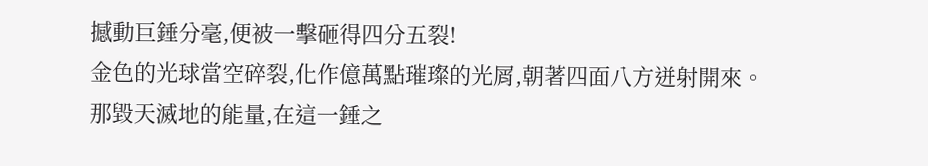撼動巨錘分毫,便被一擊砸得四分五裂!
金色的光球當空碎裂,化作億萬點璀璨的光屑,朝著四面八方迸射開來。
那毀天滅地的能量,在這一錘之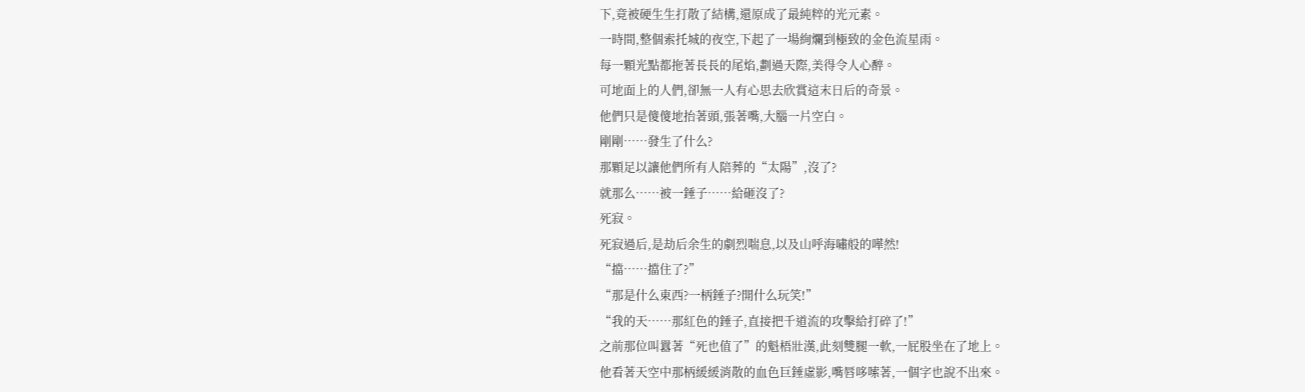下,竟被硬生生打散了結構,還原成了最純粹的光元素。
一時間,整個索托城的夜空,下起了一場絢爛到極致的金色流星雨。
每一顆光點都拖著長長的尾焰,劃過天際,美得令人心醉。
可地面上的人們,卻無一人有心思去欣賞這末日后的奇景。
他們只是傻傻地抬著頭,張著嘴,大腦一片空白。
剛剛……發生了什么?
那顆足以讓他們所有人陪葬的“太陽”,沒了?
就那么……被一錘子……給砸沒了?
死寂。
死寂過后,是劫后余生的劇烈喘息,以及山呼海嘯般的嘩然!
“擋……擋住了?”
“那是什么東西?一柄錘子?開什么玩笑!”
“我的天……那紅色的錘子,直接把千道流的攻擊給打碎了!”
之前那位叫囂著“死也值了”的魁梧壯漢,此刻雙腿一軟,一屁股坐在了地上。
他看著天空中那柄緩緩消散的血色巨錘虛影,嘴唇哆嗦著,一個字也說不出來。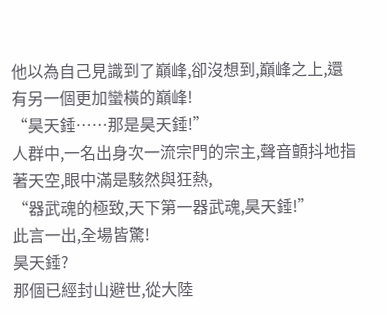他以為自己見識到了巔峰,卻沒想到,巔峰之上,還有另一個更加蠻橫的巔峰!
“昊天錘……那是昊天錘!”
人群中,一名出身次一流宗門的宗主,聲音顫抖地指著天空,眼中滿是駭然與狂熱,
“器武魂的極致,天下第一器武魂,昊天錘!”
此言一出,全場皆驚!
昊天錘?
那個已經封山避世,從大陸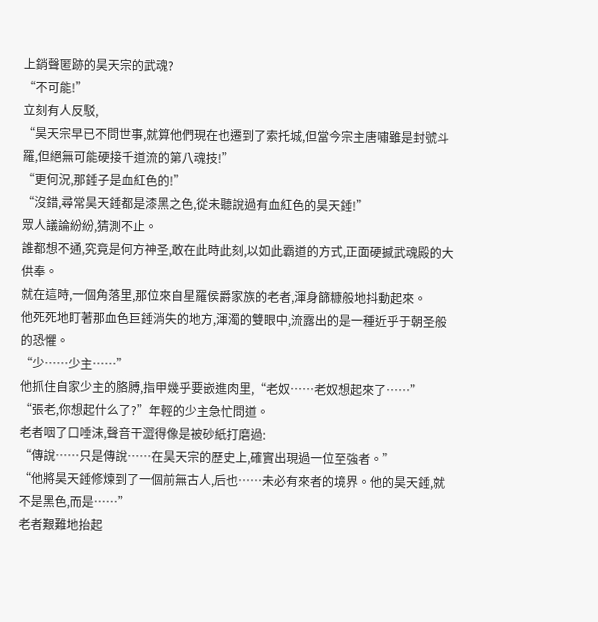上銷聲匿跡的昊天宗的武魂?
“不可能!”
立刻有人反駁,
“昊天宗早已不問世事,就算他們現在也遷到了索托城,但當今宗主唐嘯雖是封號斗羅,但絕無可能硬接千道流的第八魂技!”
“更何況,那錘子是血紅色的!”
“沒錯,尋常昊天錘都是漆黑之色,從未聽說過有血紅色的昊天錘!”
眾人議論紛紛,猜測不止。
誰都想不通,究竟是何方神圣,敢在此時此刻,以如此霸道的方式,正面硬撼武魂殿的大供奉。
就在這時,一個角落里,那位來自星羅侯爵家族的老者,渾身篩糠般地抖動起來。
他死死地盯著那血色巨錘消失的地方,渾濁的雙眼中,流露出的是一種近乎于朝圣般的恐懼。
“少……少主……”
他抓住自家少主的胳膊,指甲幾乎要嵌進肉里,“老奴……老奴想起來了……”
“張老,你想起什么了?”年輕的少主急忙問道。
老者咽了口唾沫,聲音干澀得像是被砂紙打磨過:
“傳說……只是傳說……在昊天宗的歷史上,確實出現過一位至強者。”
“他將昊天錘修煉到了一個前無古人,后也……未必有來者的境界。他的昊天錘,就不是黑色,而是……”
老者艱難地抬起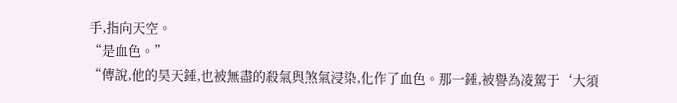手,指向天空。
“是血色。”
“傳說,他的昊天錘,也被無盡的殺氣與煞氣浸染,化作了血色。那一錘,被譽為凌駕于‘大須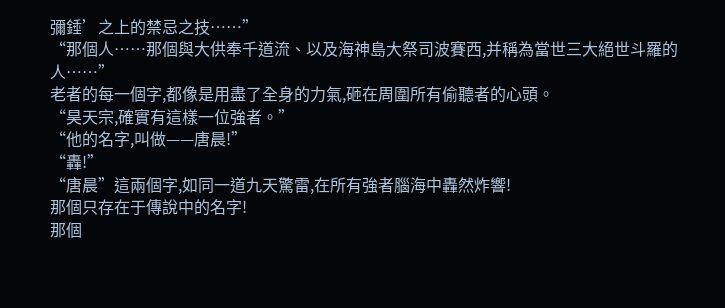彌錘’之上的禁忌之技……”
“那個人……那個與大供奉千道流、以及海神島大祭司波賽西,并稱為當世三大絕世斗羅的人……”
老者的每一個字,都像是用盡了全身的力氣,砸在周圍所有偷聽者的心頭。
“昊天宗,確實有這樣一位強者。”
“他的名字,叫做——唐晨!”
“轟!”
“唐晨”這兩個字,如同一道九天驚雷,在所有強者腦海中轟然炸響!
那個只存在于傳說中的名字!
那個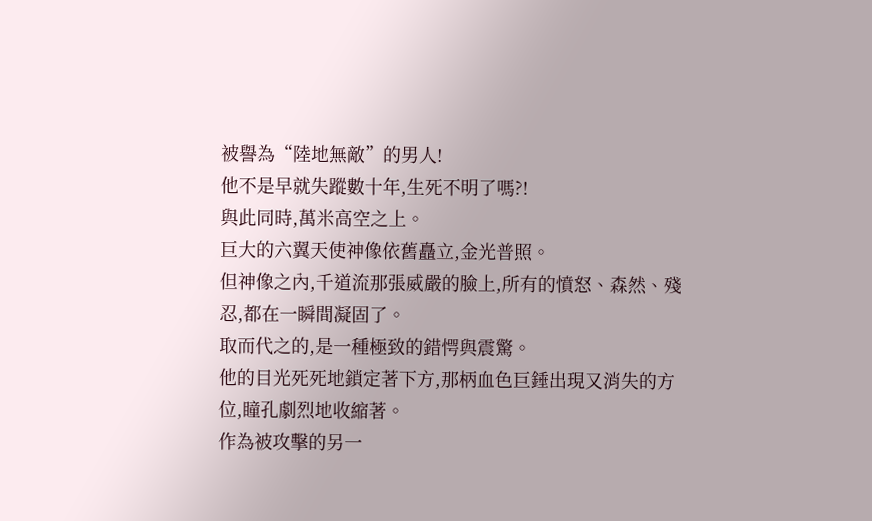被譽為“陸地無敵”的男人!
他不是早就失蹤數十年,生死不明了嗎?!
與此同時,萬米高空之上。
巨大的六翼天使神像依舊矗立,金光普照。
但神像之內,千道流那張威嚴的臉上,所有的憤怒、森然、殘忍,都在一瞬間凝固了。
取而代之的,是一種極致的錯愕與震驚。
他的目光死死地鎖定著下方,那柄血色巨錘出現又消失的方位,瞳孔劇烈地收縮著。
作為被攻擊的另一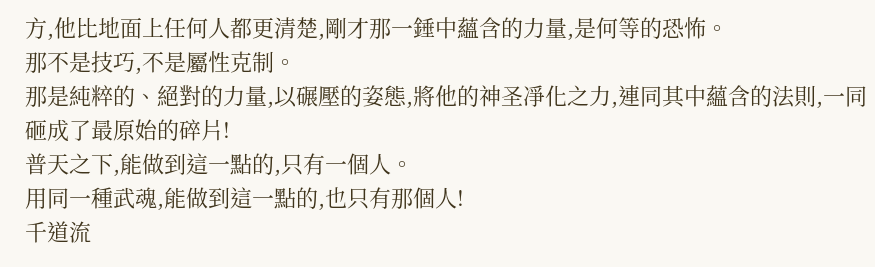方,他比地面上任何人都更清楚,剛才那一錘中蘊含的力量,是何等的恐怖。
那不是技巧,不是屬性克制。
那是純粹的、絕對的力量,以碾壓的姿態,將他的神圣凈化之力,連同其中蘊含的法則,一同砸成了最原始的碎片!
普天之下,能做到這一點的,只有一個人。
用同一種武魂,能做到這一點的,也只有那個人!
千道流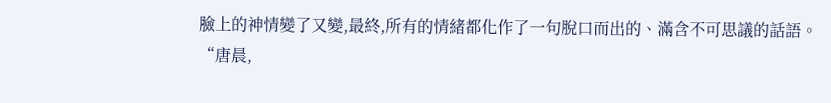臉上的神情變了又變,最終,所有的情緒都化作了一句脫口而出的、滿含不可思議的話語。
“唐晨,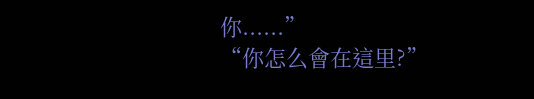你......”
“你怎么會在這里?”